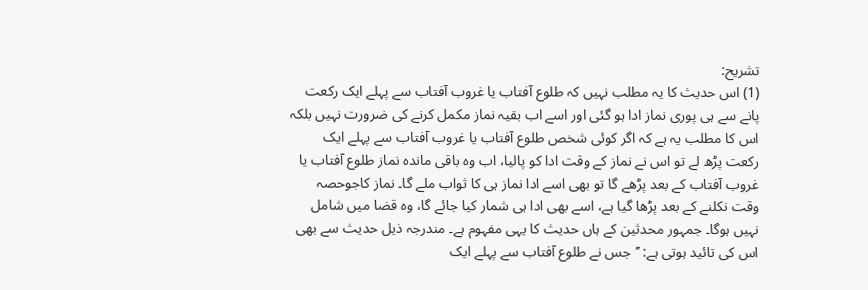تشریح:
(1) اس حدیث کا یہ مطلب نہیں کہ طلوع آفتاب یا غروب آفتاب سے پہلے ایک رکعت پانے سے ہی پوری نماز ادا ہو گئی اور اسے اب بقیہ نماز مکمل کرنے کی ضرورت نہیں بلکہ اس کا مطلب یہ ہے کہ اگر کوئی شخص طلوع آفتاب یا غروب آفتاب سے پہلے ایک رکعت پڑھ لے تو اس نے نماز کے وقت ادا کو پالیا، اب وہ باقی ماندہ نماز طلوع آفتاب یا غروب آفتاب کے بعد پڑھے گا تو بھی اسے ادا نماز ہی کا ثواب ملے گا۔ نماز کاجوحصہ وقت نکلنے کے بعد پڑھا گیا ہے، اسے بھی ادا ہی شمار کیا جائے گا، وہ قضا میں شامل نہیں ہوگا۔ جمہور محدثین کے ہاں حدیث کا یہی مفہوم ہے۔ مندرجہ ذیل حدیث سے بھی اس کی تائید ہوتی ہے: ’’جس نے طلوع آفتاب سے پہلے ایک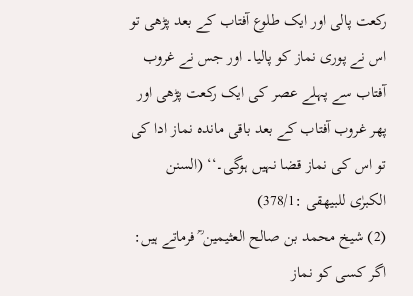رکعت پالی اور ایک طلوع آفتاب کے بعد پڑھی تو اس نے پوری نماز کو پالیا۔ اور جس نے غروب آفتاب سے پہلے عصر کی ایک رکعت پڑھی اور پھر غروب آفتاب کے بعد باقی ماندہ نماز ادا کی تو اس کی نماز قضا نہیں ہوگی۔‘‘ (السنن الکبرٰی للبیھقی :378/1)
(2) شیخ محمد بن صالح العثیمین ؒ فرماتے ہیں: اگر کسی کو نماز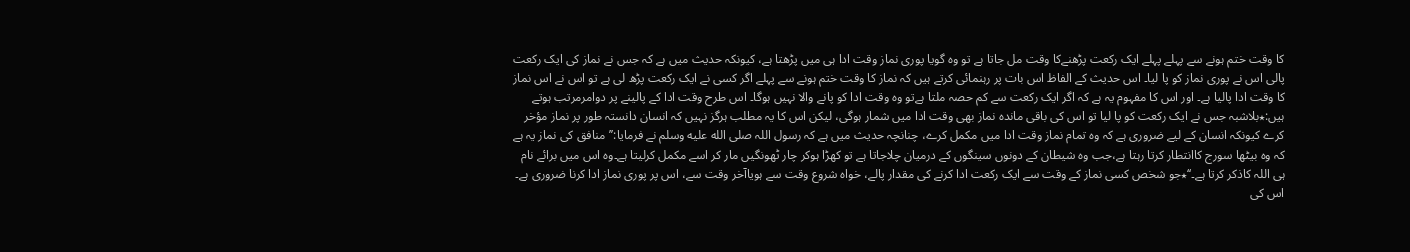کا وقت ختم ہونے سے پہلے پہلے ایک رکعت پڑھنےکا وقت مل جاتا ہے تو وہ گویا پوری نماز وقت ادا ہی میں پڑھتا ہے، کیونکہ حدیث میں ہے کہ جس نے نماز کی ایک رکعت پالی اس نے پوری نماز کو پا لیا۔ اس حدیث کے الفاظ اس بات پر رہنمائی کرتے ہیں کہ نماز کا وقت ختم ہونے سے پہلے اگر کسی نے ایک رکعت پڑھ لی ہے تو اس نے اس نماز کا وقت ادا پالیا ہے۔ اور اس کا مفہوم یہ ہے کہ اگر ایک رکعت سے کم حصہ ملتا ہےتو وہ وقت ادا کو پانے والا نہیں ہوگا۔ اس طرح وقت ادا کے پالینے پر دوامرمرتب ہوتے ہیں:٭بلاشبہ جس نے ایک رکعت کو پا لیا تو اس کی باقی ماندہ نماز بھی وقت ادا میں شمار ہوگی، لیکن اس کا یہ مطلب ہرگز نہیں کہ انسان دانستہ طور پر نماز مؤخر کرے کیونکہ انسان کے لیے ضروری ہے کہ وہ تمام نماز وقت ادا میں مکمل کرے، چنانچہ حدیث میں ہے کہ رسول اللہ صلى الله عليه وسلم نے فرمایا:’’منافق کی نماز یہ ہے کہ وہ بیٹھا سورج کاانتطار کرتا رہتا ہے،جب وہ شیطان کے دونوں سینگوں کے درمیان چلاجاتا ہے تو کھڑا ہوکر چار ٹھونگیں مار کر اسے مکمل کرلیتا ہے۔وہ اس میں برائے نام ہی اللہ کاذکر کرتا ہے۔‘‘٭جو شخص کسی نماز کے وقت سے ایک رکعت ادا کرنے کی مقدار پالے، خواہ شروع وقت سے ہویاآخر وقت سے، اس پر پوری نماز ادا کرنا ضروری ہے۔ اس کی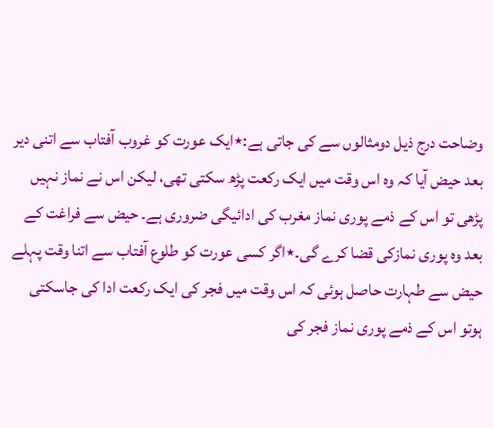وضاحت درج ذیل دومثالوں سے کی جاتی ہے:٭ایک عورت کو غروب آفتاب سے اتنی دیر بعد حیض آیا کہ وہ اس وقت میں ایک رکعت پڑھ سکتی تھی، لیکن اس نے نماز نہیں پڑھی تو اس کے ذمے پوری نماز مغرب کی ادائیگی ضروری ہے۔ حیض سے فراغت کے بعد وہ پوری نمازکی قضا کرے گی۔٭اگر کسی عورت کو طلوع آفتاب سے اتنا وقت پہلے حیض سے طہارت حاصل ہوئی کہ اس وقت میں فجر کی ایک رکعت ادا کی جاسکتی ہوتو اس کے ذمے پوری نماز فجر کی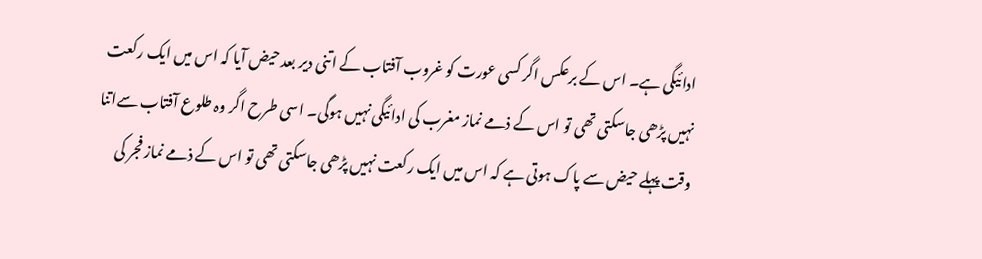ادائیگی ہے۔ اس کے برعکس اگر کسی عورت کو غروب آفتاب کے اتنی دیر بعد حیض آیا کہ اس میں ایک رکعت نہیں پڑھی جاسکتی تھی تو اس کے ذمے نماز مغرب کی ادائیگی نہیں ہوگی۔ اسی طرح اگر وہ طلوع آفتاب سےاتنا وقت پہلے حیض سے پاک ہوتی ہے کہ اس میں ایک رکعت نہیں پڑھی جاسکتی تھی تو اس کے ذمے نماز فجر کی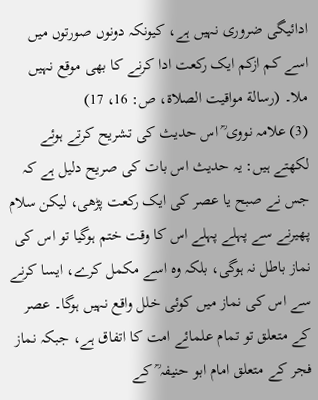ادائیگی ضروری نہیں ہے، کیونکہ دونوں صورتوں میں اسے کم ازکم ایک رکعت ادا کرنے کا بھی موقع نہیں ملا۔ (رسالة مواقیت الصلاة، ص: 16، 17)
(3) علامہ نووی ؒ اس حدیث کی تشریح کرتے ہوئے لکھتے ہیں: یہ حدیث اس بات کی صریح دلیل ہے کہ جس نے صبح یا عصر کی ایک رکعت پڑھی، لیکن سلام پھیرنے سے پہلے پہلے اس کا وقت ختم ہوگیا تو اس کی نماز باطل نہ ہوگی، بلکہ وہ اسے مکمل کرے، ایسا کرنے سے اس کی نماز میں کوئی خلل واقع نہیں ہوگا۔ عصر کے متعلق تو تمام علمائے امت کا اتفاق ہے، جبکہ نماز فجر کے متعلق امام ابو حنیفہ ؒ کے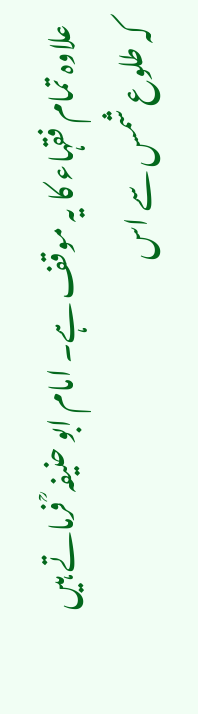علاوہ تمام فقہاء کا یہ موقف ہے۔ امام ابو حنیفہ ؒ فرماتے ہیں کہ طلوع شمس سے اس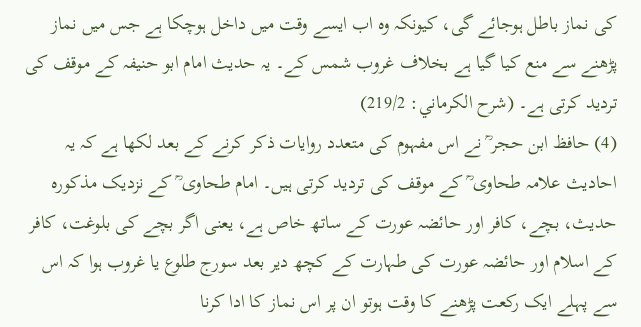کی نماز باطل ہوجائے گی، کیونکہ وہ اب ایسے وقت میں داخل ہوچکا ہے جس میں نماز پڑھنے سے منع کیا گیا ہے بخلاف غروب شمس کے۔ یہ حدیث امام ابو حنیفہ کے موقف کی تردید کرتی ہے۔ (شرح الکرماني: 219/2)
(4) حافظ ابن حجر ؒ نے اس مفہوم کی متعدد روایات ذکر کرنے کے بعد لکھا ہے کہ یہ احادیث علامہ طحاوی ؒ کے موقف کی تردید کرتی ہیں۔ امام طحاوی ؒ کے نزدیک مذکورہ حدیث، بچے، کافر اور حائضہ عورت کے ساتھ خاص ہے، یعنی اگر بچے کی بلوغت، کافر کے اسلام اور حائضہ عورت کی طہارت کے کچھ دیر بعد سورج طلوع یا غروب ہوا کہ اس سے پہلے ایک رکعت پڑھنے کا وقت ہوتو ان پر اس نماز کا ادا کرنا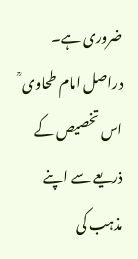ضروری ہے۔ دراصل امام طحاوی ؒ اس تخصیص کے ذریعے سے اپنے مذہب کی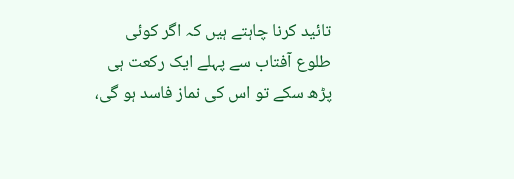تائید کرنا چاہتے ہیں کہ اگر کوئی طلوع آفتاب سے پہلے ایک رکعت ہی پڑھ سکے تو اس کی نماز فاسد ہو گی،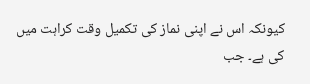کیونکہ اس نے اپنی نماز کی تکمیل وقت کراہت میں کی ہے۔ جب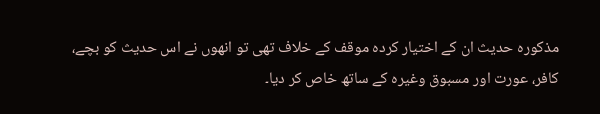مذکورہ حدیث ان کے اختیار کردہ موقف کے خلاف تھی تو انھوں نے اس حدیث کو بچے، کافر، عورت اور مسبوق وغیرہ کے ساتھ خاص کر دیا۔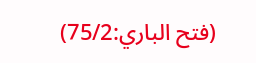(فتح الباري:75/2)